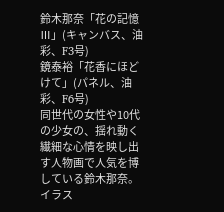鈴木那奈「花の記憶Ⅲ」(キャンバス、油彩、F3号)
鏡泰裕「花香にほどけて」(パネル、油彩、F6号)
同世代の女性や10代の少女の、揺れ動く繊細な心情を映し出す人物画で人気を博している鈴木那奈。イラス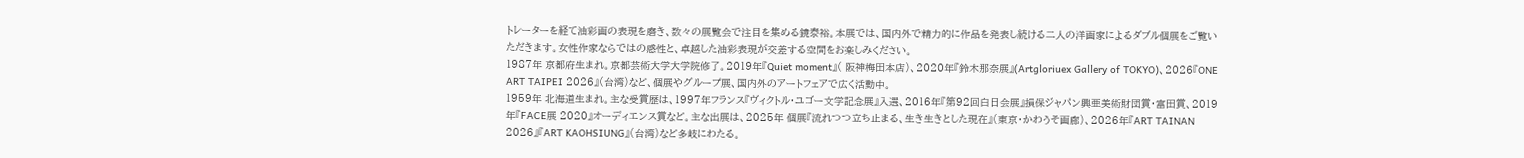トレーターを経て油彩画の表現を磨き、数々の展覧会で注目を集める鏡泰裕。本展では、国内外で精力的に作品を発表し続ける二人の洋画家によるダブル個展をご覧いただきます。女性作家ならではの感性と、卓越した油彩表現が交差する空間をお楽しみください。
1987年 京都府生まれ。京都芸術大学大学院修了。2019年『Quiet moment』( 阪神梅田本店)、2020年『鈴木那奈展』(Artgloriuex Gallery of TOKYO)、2026『ONE ART TAIPEI 2026』(台湾)など、個展やグループ展、国内外のアートフェアで広く活動中。
1959年 北海道生まれ。主な受賞歴は、1997年フランス『ヴィクトル・ユゴー文学記念展』入選、2016年『第92回白日会展』損保ジャパン興亜美術財団賞・富田賞、2019年『FACE展 2020』オーディエンス賞など。主な出展は、2025年 個展『流れつつ立ち止まる、生き生きとした現在』(東京・かわうそ画廊)、2026年『ART TAINAN 2026』『ART KAOHSIUNG』(台湾)など多岐にわたる。